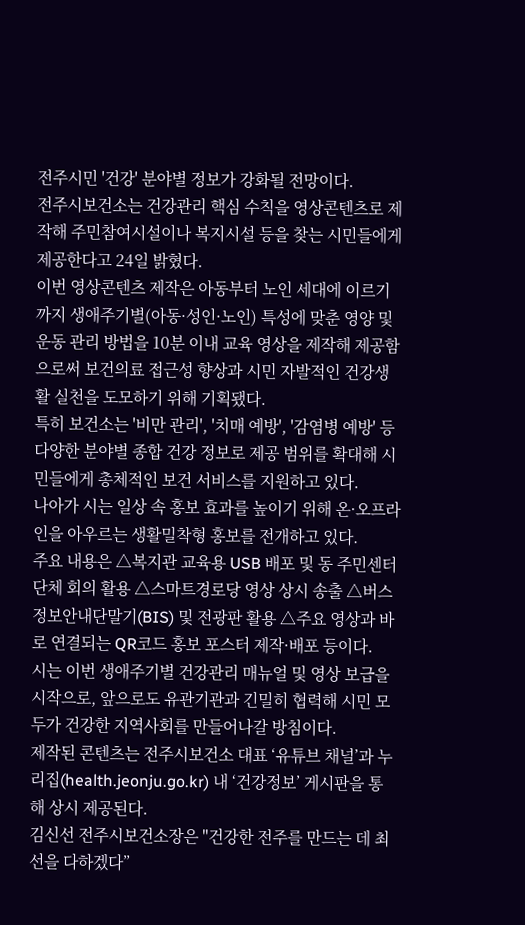전주시민 '건강' 분야별 정보가 강화될 전망이다.
전주시보건소는 건강관리 핵심 수칙을 영상콘텐츠로 제작해 주민참여시설이나 복지시설 등을 찾는 시민들에게 제공한다고 24일 밝혔다.
이번 영상콘텐츠 제작은 아동부터 노인 세대에 이르기까지 생애주기별(아동·성인·노인) 특성에 맞춘 영양 및 운동 관리 방법을 10분 이내 교육 영상을 제작해 제공함으로써 보건의료 접근성 향상과 시민 자발적인 건강생활 실천을 도모하기 위해 기획됐다.
특히 보건소는 '비만 관리', '치매 예방', '감염병 예방' 등 다양한 분야별 종합 건강 정보로 제공 범위를 확대해 시민들에게 총체적인 보건 서비스를 지원하고 있다.
나아가 시는 일상 속 홍보 효과를 높이기 위해 온·오프라인을 아우르는 생활밀착형 홍보를 전개하고 있다.
주요 내용은 △복지관 교육용 USB 배포 및 동 주민센터 단체 회의 활용 △스마트경로당 영상 상시 송출 △버스정보안내단말기(BIS) 및 전광판 활용 △주요 영상과 바로 연결되는 QR코드 홍보 포스터 제작·배포 등이다.
시는 이번 생애주기별 건강관리 매뉴얼 및 영상 보급을 시작으로, 앞으로도 유관기관과 긴밀히 협력해 시민 모두가 건강한 지역사회를 만들어나갈 방침이다.
제작된 콘텐츠는 전주시보건소 대표 ‘유튜브 채널’과 누리집(health.jeonju.go.kr) 내 ‘건강정보’ 게시판을 통해 상시 제공된다.
김신선 전주시보건소장은 "건강한 전주를 만드는 데 최선을 다하겠다”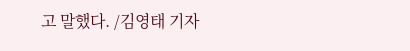고 말했다. /김영태 기자